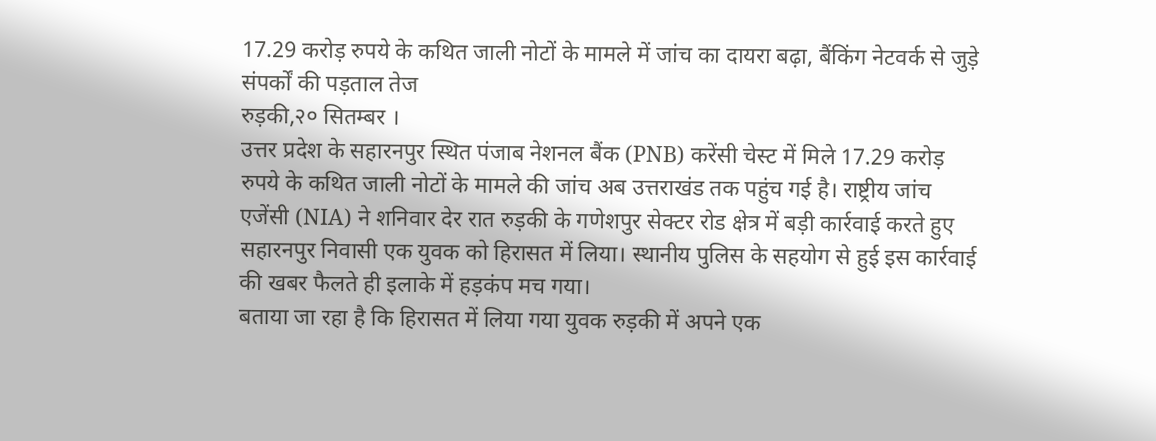17.29 करोड़ रुपये के कथित जाली नोटों के मामले में जांच का दायरा बढ़ा, बैंकिंग नेटवर्क से जुड़े संपर्कों की पड़ताल तेज
रुड़की,२० सितम्बर ।
उत्तर प्रदेश के सहारनपुर स्थित पंजाब नेशनल बैंक (PNB) करेंसी चेस्ट में मिले 17.29 करोड़ रुपये के कथित जाली नोटों के मामले की जांच अब उत्तराखंड तक पहुंच गई है। राष्ट्रीय जांच एजेंसी (NIA) ने शनिवार देर रात रुड़की के गणेशपुर सेक्टर रोड क्षेत्र में बड़ी कार्रवाई करते हुए सहारनपुर निवासी एक युवक को हिरासत में लिया। स्थानीय पुलिस के सहयोग से हुई इस कार्रवाई की खबर फैलते ही इलाके में हड़कंप मच गया।
बताया जा रहा है कि हिरासत में लिया गया युवक रुड़की में अपने एक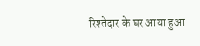रिश्तेदार के घर आया हुआ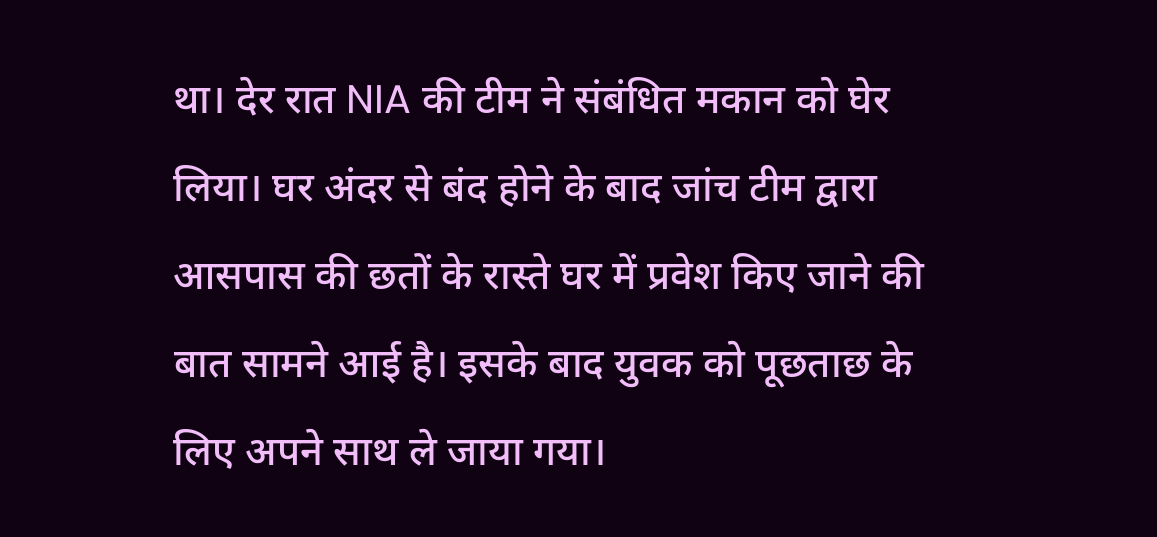था। देर रात NIA की टीम ने संबंधित मकान को घेर लिया। घर अंदर से बंद होने के बाद जांच टीम द्वारा आसपास की छतों के रास्ते घर में प्रवेश किए जाने की बात सामने आई है। इसके बाद युवक को पूछताछ के लिए अपने साथ ले जाया गया।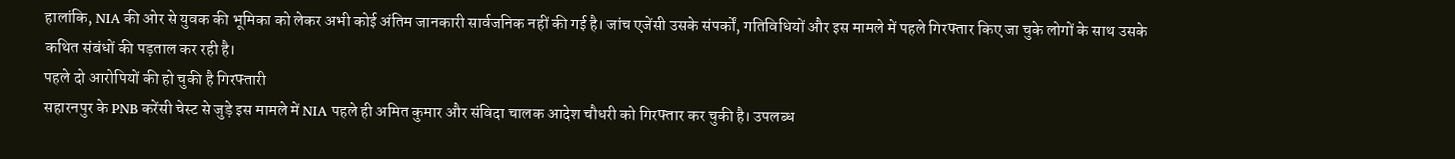हालांकि, NIA की ओर से युवक की भूमिका को लेकर अभी कोई अंतिम जानकारी सार्वजनिक नहीं की गई है। जांच एजेंसी उसके संपर्कों, गतिविधियों और इस मामले में पहले गिरफ्तार किए जा चुके लोगों के साथ उसके कथित संबंधों की पड़ताल कर रही है।
पहले दो आरोपियों की हो चुकी है गिरफ्तारी
सहारनपुर के PNB करेंसी चेस्ट से जुड़े इस मामले में NIA पहले ही अमित कुमार और संविदा चालक आदेश चौधरी को गिरफ्तार कर चुकी है। उपलब्ध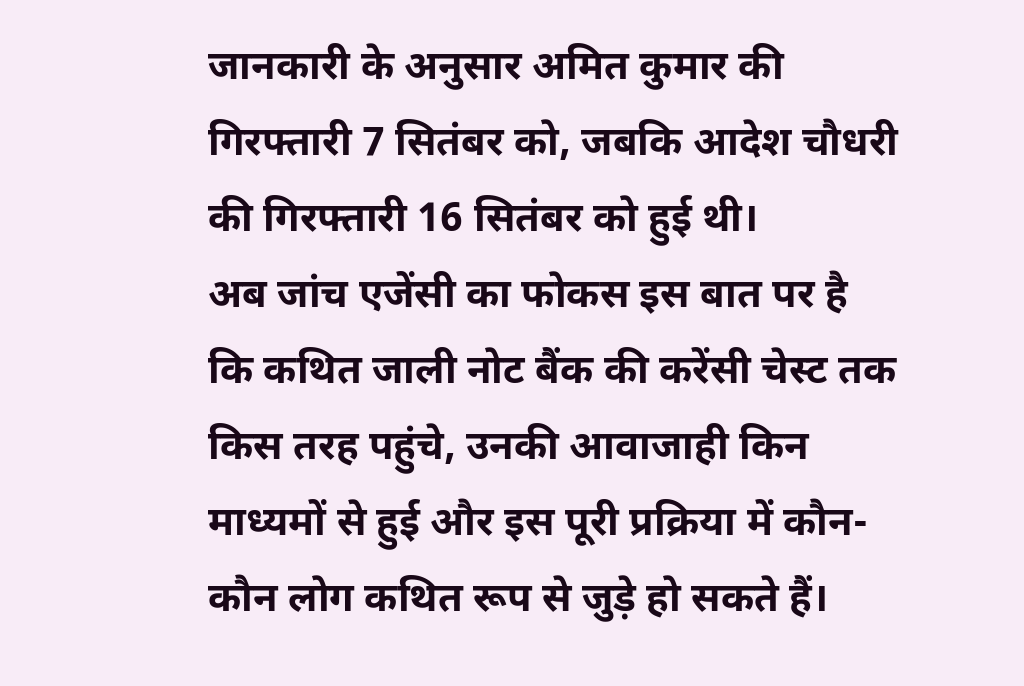जानकारी के अनुसार अमित कुमार की गिरफ्तारी 7 सितंबर को, जबकि आदेश चौधरी की गिरफ्तारी 16 सितंबर को हुई थी।
अब जांच एजेंसी का फोकस इस बात पर है कि कथित जाली नोट बैंक की करेंसी चेस्ट तक किस तरह पहुंचे, उनकी आवाजाही किन माध्यमों से हुई और इस पूरी प्रक्रिया में कौन-कौन लोग कथित रूप से जुड़े हो सकते हैं।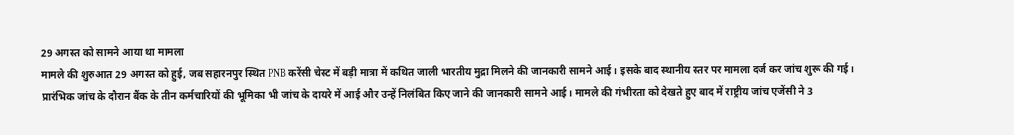29 अगस्त को सामने आया था मामला
मामले की शुरुआत 29 अगस्त को हुई, जब सहारनपुर स्थित PNB करेंसी चेस्ट में बड़ी मात्रा में कथित जाली भारतीय मुद्रा मिलने की जानकारी सामने आई। इसके बाद स्थानीय स्तर पर मामला दर्ज कर जांच शुरू की गई।
प्रारंभिक जांच के दौरान बैंक के तीन कर्मचारियों की भूमिका भी जांच के दायरे में आई और उन्हें निलंबित किए जाने की जानकारी सामने आई। मामले की गंभीरता को देखते हुए बाद में राष्ट्रीय जांच एजेंसी ने 3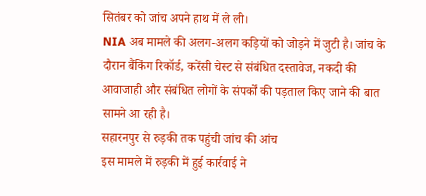सितंबर को जांच अपने हाथ में ले ली।
NIA अब मामले की अलग-अलग कड़ियों को जोड़ने में जुटी है। जांच के दौरान बैंकिंग रिकॉर्ड, करेंसी चेस्ट से संबंधित दस्तावेज, नकदी की आवाजाही और संबंधित लोगों के संपर्कों की पड़ताल किए जाने की बात सामने आ रही है।
सहारनपुर से रुड़की तक पहुंची जांच की आंच
इस मामले में रुड़की में हुई कार्रवाई ने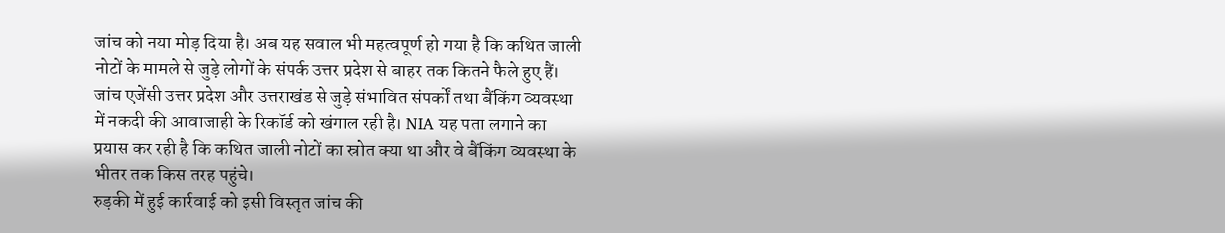जांच को नया मोड़ दिया है। अब यह सवाल भी महत्वपूर्ण हो गया है कि कथित जाली नोटों के मामले से जुड़े लोगों के संपर्क उत्तर प्रदेश से बाहर तक कितने फैले हुए हैं।
जांच एजेंसी उत्तर प्रदेश और उत्तराखंड से जुड़े संभावित संपर्कों तथा बैंकिंग व्यवस्था में नकदी की आवाजाही के रिकॉर्ड को खंगाल रही है। NIA यह पता लगाने का प्रयास कर रही है कि कथित जाली नोटों का स्रोत क्या था और वे बैंकिंग व्यवस्था के भीतर तक किस तरह पहुंचे।
रुड़की में हुई कार्रवाई को इसी विस्तृत जांच की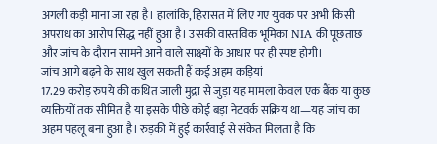अगली कड़ी माना जा रहा है। हालांकि, हिरासत में लिए गए युवक पर अभी किसी अपराध का आरोप सिद्ध नहीं हुआ है। उसकी वास्तविक भूमिका NIA की पूछताछ और जांच के दौरान सामने आने वाले साक्ष्यों के आधार पर ही स्पष्ट होगी।
जांच आगे बढ़ने के साथ खुल सकती हैं कई अहम कड़ियां
17.29 करोड़ रुपये की कथित जाली मुद्रा से जुड़ा यह मामला केवल एक बैंक या कुछ व्यक्तियों तक सीमित है या इसके पीछे कोई बड़ा नेटवर्क सक्रिय था—यह जांच का अहम पहलू बना हुआ है। रुड़की में हुई कार्रवाई से संकेत मिलता है कि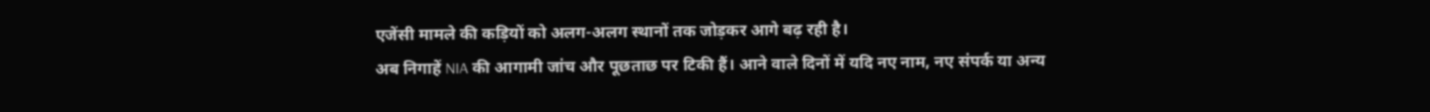एजेंसी मामले की कड़ियों को अलग-अलग स्थानों तक जोड़कर आगे बढ़ रही है।
अब निगाहें NIA की आगामी जांच और पूछताछ पर टिकी हैं। आने वाले दिनों में यदि नए नाम, नए संपर्क या अन्य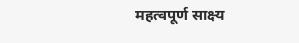महत्वपूर्ण साक्ष्य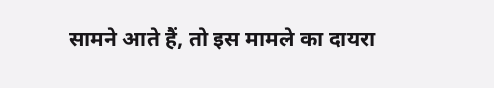सामने आते हैं, तो इस मामले का दायरा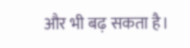और भी बढ़ सकता है।